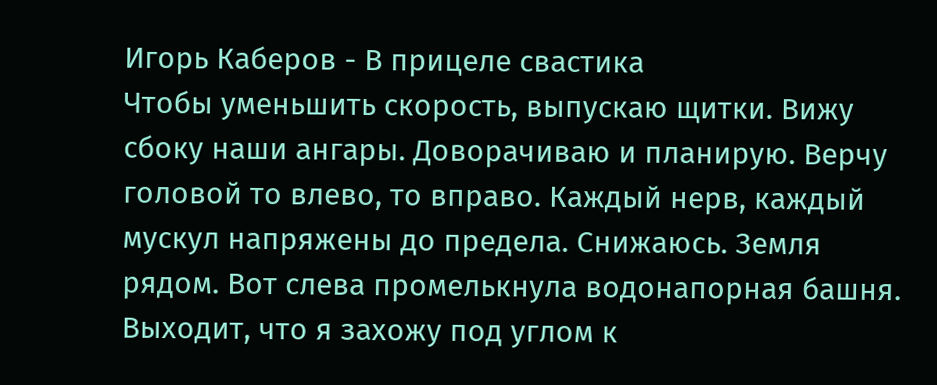Игорь Каберов - В прицеле свастика
Чтобы уменьшить скорость, выпускаю щитки. Вижу сбоку наши ангары. Доворачиваю и планирую. Верчу головой то влево, то вправо. Каждый нерв, каждый мускул напряжены до предела. Снижаюсь. Земля рядом. Вот слева промелькнула водонапорная башня. Выходит, что я захожу под углом к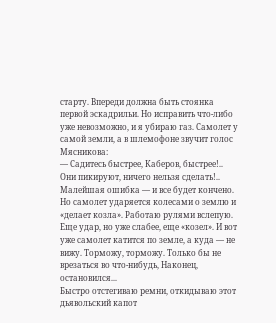старту. Впереди должна быть стоянка первой эскадрильи. Но исправить что-либо уже невозможно, и я убираю газ. Самолет у самой земли, а в шлемофоне звучит голос Мясникова:
— Садитесь быстрее, Каберов, быстрее!.. Они пикируют, ничего нельзя сделать!..
Малейшая ошибка — и все будет кончено. Но самолет ударяется колесами о землю и «делает козла». Работаю рулями вслепую. Еще удар, но уже слабее, еще «козел». И вот уже самолет катится по земле, а куда — не вижу. Торможу, торможу. Только бы не врезаться во что-нибудь, Наконец, остановился...
Быстро отстегиваю ремни, откидываю этот дьявольский капот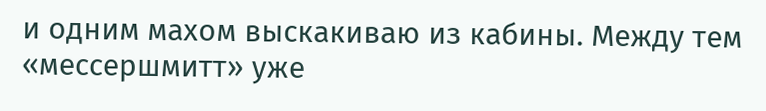и одним махом выскакиваю из кабины. Между тем «мессершмитт» уже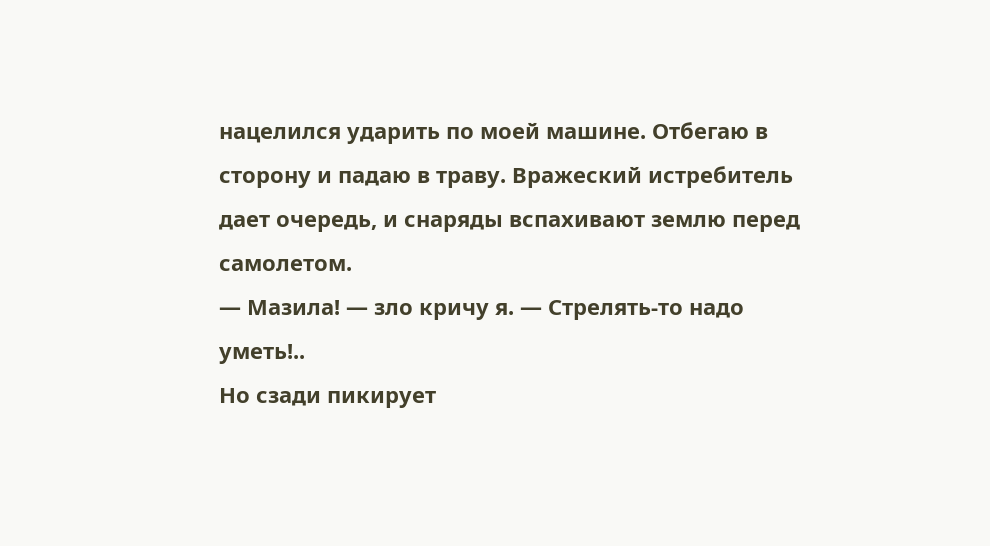нацелился ударить по моей машине. Отбегаю в сторону и падаю в траву. Вражеский истребитель дает очередь, и снаряды вспахивают землю перед самолетом.
— Мазила! — зло кричу я. — Стрелять-то надо уметь!..
Но сзади пикирует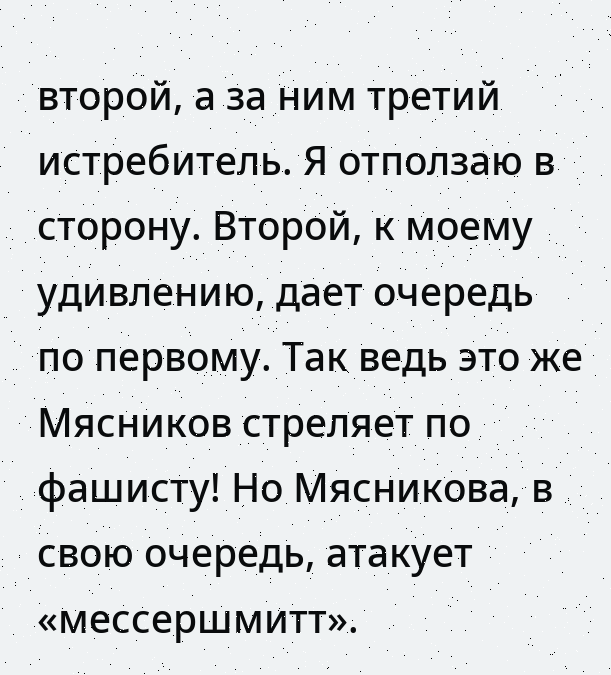второй, а за ним третий истребитель. Я отползаю в сторону. Второй, к моему удивлению, дает очередь по первому. Так ведь это же Мясников стреляет по фашисту! Но Мясникова, в свою очередь, атакует «мессершмитт».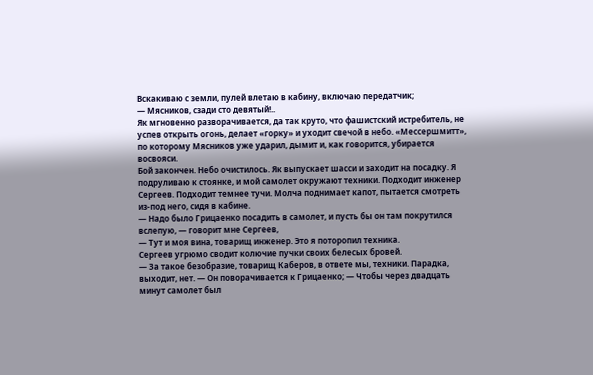Вскакиваю с земли, пулей влетаю в кабину, включаю передатчик;
— Мясников, сзади сто девятый!..
Як мгновенно разворачивается, да так круто, что фашистский истребитель, не успев открыть огонь, делает «горку» и уходит свечой в небо. «Мессершмитт», по которому Мясников уже ударил, дымит и, как говорится, убирается восвояси.
Бой закончен. Небо очистилось. Як выпускает шасси и заходит на посадку. Я подруливаю к стоянке, и мой самолет окружают техники. Подходит инженер Сергеев. Подходит темнее тучи. Молча поднимает капот, пытается смотреть из-под него, сидя в кабине.
— Надо было Грицаенко посадить в самолет, и пусть бы он там покрутился вслепую, — говорит мне Сергеев,
— Тут и моя вина, товарищ инженер. Это я поторопил техника.
Сергеев угрюмо сводит колючие пучки своих белесых бровей.
— За такое безобразие, товарищ Каберов, в ответе мы, техники. Парадка, выходит, нет. — Он поворачивается к Грицаенко; — Чтобы через двадцать минут самолет был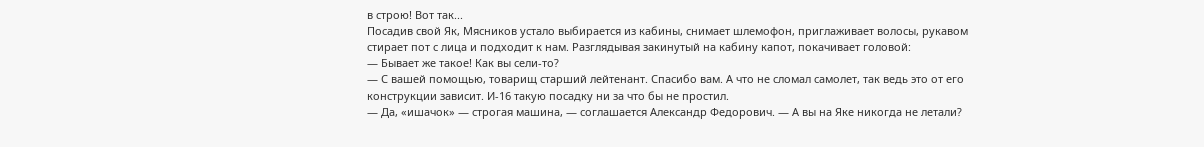в строю! Вот так...
Посадив свой Як, Мясников устало выбирается из кабины, снимает шлемофон, приглаживает волосы, рукавом стирает пот с лица и подходит к нам. Разглядывая закинутый на кабину капот, покачивает головой:
— Бывает же такое! Как вы сели-то?
— С вашей помощью, товарищ старший лейтенант. Спасибо вам. А что не сломал самолет, так ведь это от его конструкции зависит. И-16 такую посадку ни за что бы не простил.
— Да, «ишачок» — строгая машина, — соглашается Александр Федорович. — А вы на Яке никогда не летали?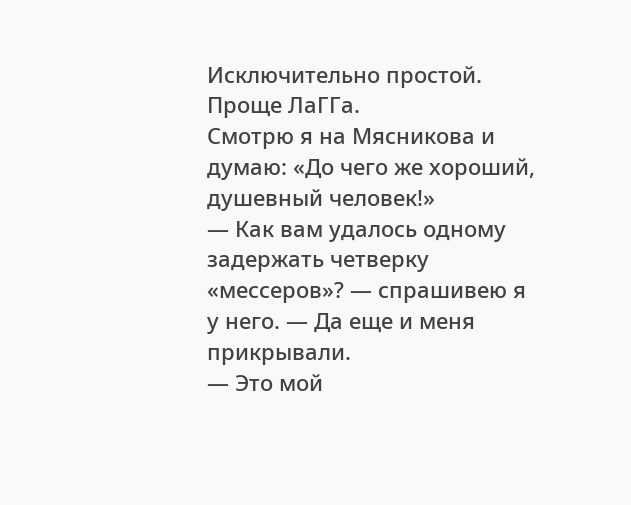Исключительно простой. Проще ЛаГГа.
Смотрю я на Мясникова и думаю: «До чего же хороший, душевный человек!»
— Как вам удалось одному задержать четверку «мессеров»? — спрашивею я у него. — Да еще и меня прикрывали.
— Это мой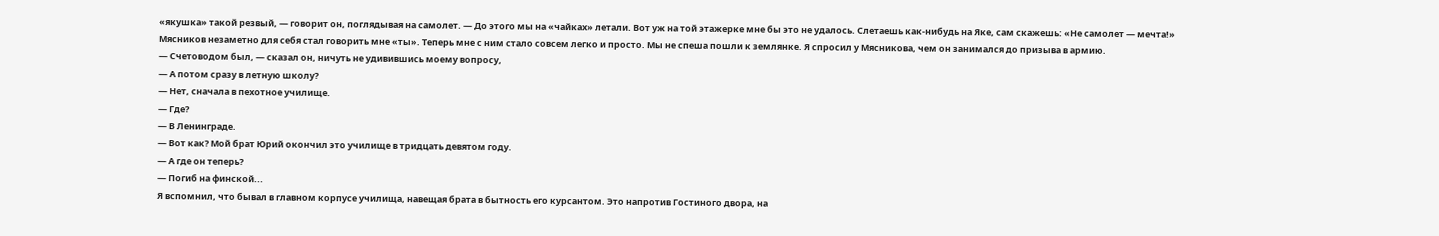«якушка» такой резвый, — говорит он, поглядывая на самолет. — До этого мы на «чайках» летали. Вот уж на той этажерке мне бы это не удалось. Слетаешь как-нибудь на Яке, сам скажешь: «Не самолет — мечта!»
Мясников незаметно для себя стал говорить мне «ты». Теперь мне с ним стало совсем легко и просто. Мы не спеша пошли к землянке. Я спросил у Мясникова, чем он занимался до призыва в армию.
— Счетоводом был, — сказал он, ничуть не удивившись моему вопросу,
— А потом сразу в летную школу?
— Нет, сначала в пехотное училище.
— Где?
— В Ленинграде.
— Вот как? Мой брат Юрий окончил это училище в тридцать девятом году.
— А где он теперь?
— Погиб на финской...
Я вспомнил, что бывал в главном корпусе училища, навещая брата в бытность его курсантом. Это напротив Гостиного двора, на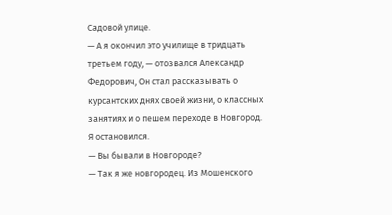Садовой улице.
— А я окончил это училище в тридцать третьем году, — отозвался Александр Федорович, Он стал рассказывать о курсантских днях своей жизни, о классных занятиях и о пешем переходе в Новгород.
Я остановился.
— Вы бывали в Новгороде?
— Так я же новгородец. Из Мошенского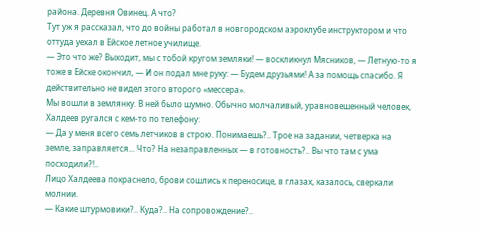района. Деревня Овинец. А что?
Тут уж я рассказал, что до войны работал в новгородском аэроклубе инструктором и что оттуда уехал в Ейское летное училище.
— Это что же? Выходит, мы с тобой кругом земляки! — воскликнул Мясников, — Летную-то я тоже в Ейске окончил, — И он подал мне руку: — Будем друзьями! А за помощь спасибо. Я действительно не видел этого второго «мессера».
Мы вошли в землянку. В ней было шумно. Обычно молчаливый, уравновешенный человек, Халдеев ругался с кем-то по телефону:
— Да у меня всего семь летчиков в строю. Понимаешь?.. Трое на задании, четверка на земле, заправляется... Что? На незаправленных — в готовность?.. Вы что там с ума посходили?!..
Лицо Халдеева покраснело, брови сошлись к переносице, в глазах, казалось, сверкали молнии.
— Какие штурмовики?.. Куда?.. На сопровождение?..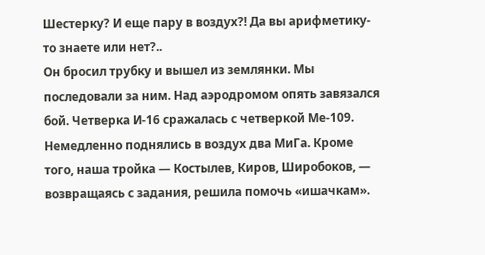Шестерку? И еще пару в воздух?! Да вы арифметику-то знаете или нет?..
Он бросил трубку и вышел из землянки. Мы последовали за ним. Над аэродромом опять завязался бой. Четверка И-16 сражалась с четверкой Ме-109. Немедленно поднялись в воздух два МиГа. Кроме того, наша тройка — Костылев, Киров, Широбоков, — возвращаясь с задания, решила помочь «ишачкам».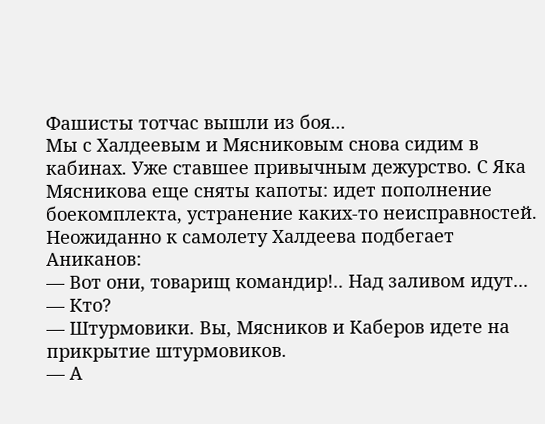Фашисты тотчас вышли из боя...
Мы с Халдеевым и Мясниковым снова сидим в кабинах. Уже ставшее привычным дежурство. С Яка Мясникова еще сняты капоты: идет пополнение боекомплекта, устранение каких-то неисправностей.
Неожиданно к самолету Халдеева подбегает Аниканов:
— Вот они, товарищ командир!.. Над заливом идут...
— Кто?
— Штурмовики. Вы, Мясников и Каберов идете на прикрытие штурмовиков.
— А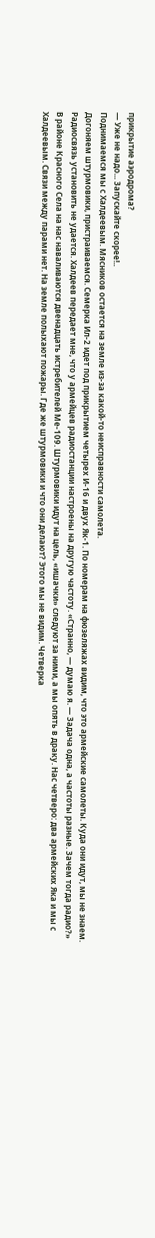прикрытие аэродрома?
— Уже не надо... Запускайте скорее!..
Поднимаемся мы с Халдеевым. Мясников остается на земле из-за какой-то неисправности самолета.
Догоняем штурмовики, пристраиваемся. Семерка Ил-2 идет под прикрытием четырех И-16 и двух Як-1. По номерам на фюзеляжах видим, что это армейские самолеты. Куда они идут, мы не знаем. Радиосвязь установить не удается. Халдеев передает мне, что у армейцев радиостанции настроены на другую частоту. «Странно, — думаю я. — Задача одна, а частоты разные. Зачем тогда радио?»
В районе Красного Села на нас наваливаются двенадцать истребителей Ме-109. Штурмовики идут на цель, «ишачки» следуют за ними, а мы опять в драку. Нас четверо: два армейских Яка и мы с Халдеевым. Связи между парами нет. На земле полыхают пожары. Где же штурмовики и что они делают? Этого мы не видим. Четверка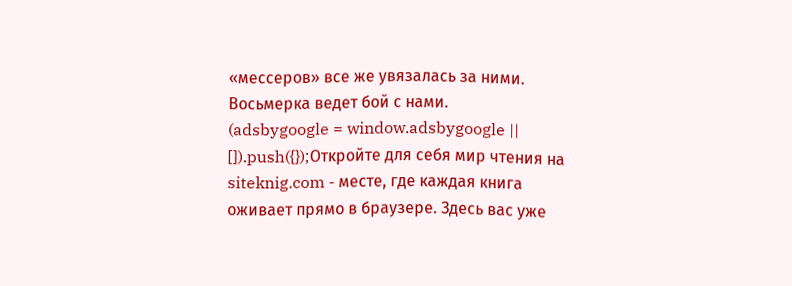«мессеров» все же увязалась за ними. Восьмерка ведет бой с нами.
(adsbygoogle = window.adsbygoogle || []).push({});Откройте для себя мир чтения на siteknig.com - месте, где каждая книга оживает прямо в браузере. Здесь вас уже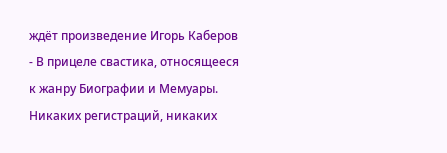ждёт произведение Игорь Каберов - В прицеле свастика, относящееся к жанру Биографии и Мемуары. Никаких регистраций, никаких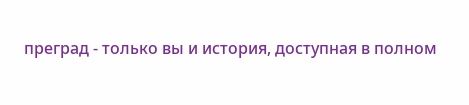преград - только вы и история, доступная в полном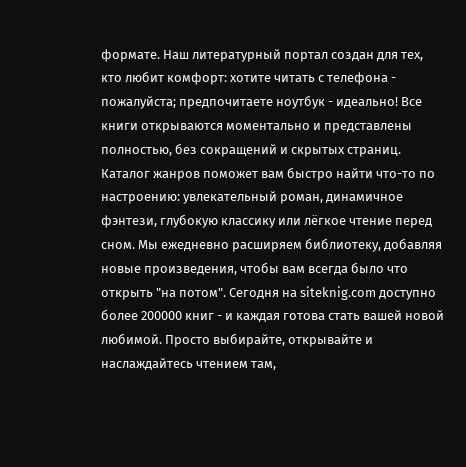формате. Наш литературный портал создан для тех, кто любит комфорт: хотите читать с телефона - пожалуйста; предпочитаете ноутбук - идеально! Все книги открываются моментально и представлены полностью, без сокращений и скрытых страниц. Каталог жанров поможет вам быстро найти что-то по настроению: увлекательный роман, динамичное фэнтези, глубокую классику или лёгкое чтение перед сном. Мы ежедневно расширяем библиотеку, добавляя новые произведения, чтобы вам всегда было что открыть "на потом". Сегодня на siteknig.com доступно более 200000 книг - и каждая готова стать вашей новой любимой. Просто выбирайте, открывайте и наслаждайтесь чтением там,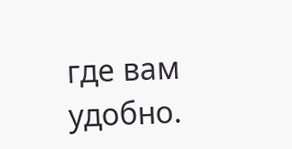где вам удобно.